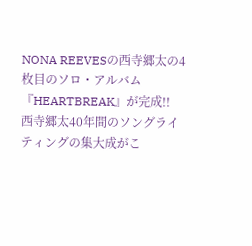NONA REEVESの西寺郷太の4枚目のソロ・アルバム『HEARTBREAK』が完成!!
西寺郷太40年間のソングライティングの集大成がこ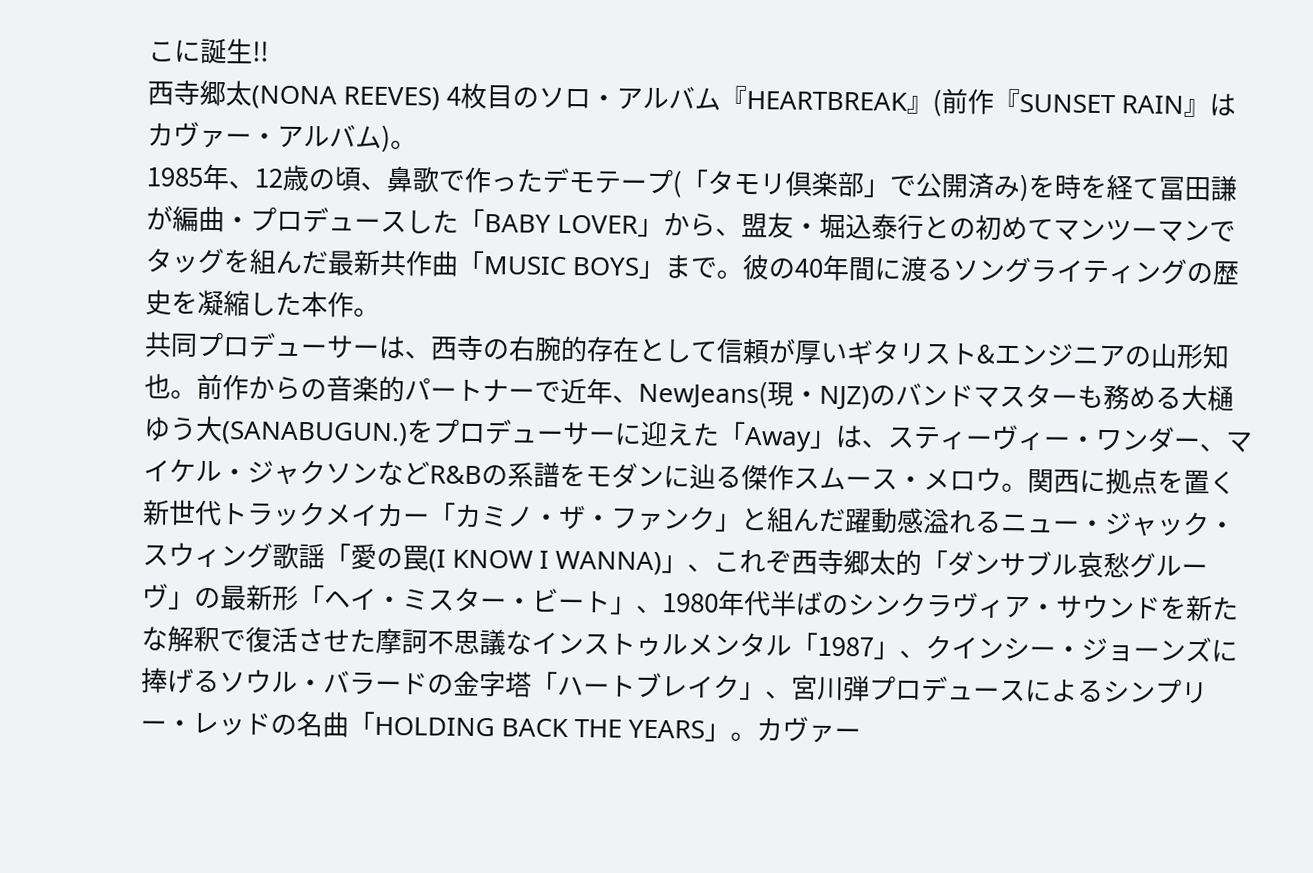こに誕生!!
西寺郷太(NONA REEVES) 4枚目のソロ・アルバム『HEARTBREAK』(前作『SUNSET RAIN』はカヴァー・アルバム)。
1985年、12歳の頃、鼻歌で作ったデモテープ(「タモリ倶楽部」で公開済み)を時を経て冨田謙が編曲・プロデュースした「BABY LOVER」から、盟友・堀込泰行との初めてマンツーマンでタッグを組んだ最新共作曲「MUSIC BOYS」まで。彼の40年間に渡るソングライティングの歴史を凝縮した本作。
共同プロデューサーは、西寺の右腕的存在として信頼が厚いギタリスト&エンジニアの山形知也。前作からの音楽的パートナーで近年、NewJeans(現・NJZ)のバンドマスターも務める大樋ゆう大(SANABUGUN.)をプロデューサーに迎えた「Away」は、スティーヴィー・ワンダー、マイケル・ジャクソンなどR&Bの系譜をモダンに辿る傑作スムース・メロウ。関西に拠点を置く新世代トラックメイカー「カミノ・ザ・ファンク」と組んだ躍動感溢れるニュー・ジャック・スウィング歌謡「愛の罠(I KNOW I WANNA)」、これぞ西寺郷太的「ダンサブル哀愁グルーヴ」の最新形「ヘイ・ミスター・ビート」、1980年代半ばのシンクラヴィア・サウンドを新たな解釈で復活させた摩訶不思議なインストゥルメンタル「1987」、クインシー・ジョーンズに捧げるソウル・バラードの金字塔「ハートブレイク」、宮川弾プロデュースによるシンプリー・レッドの名曲「HOLDING BACK THE YEARS」。カヴァー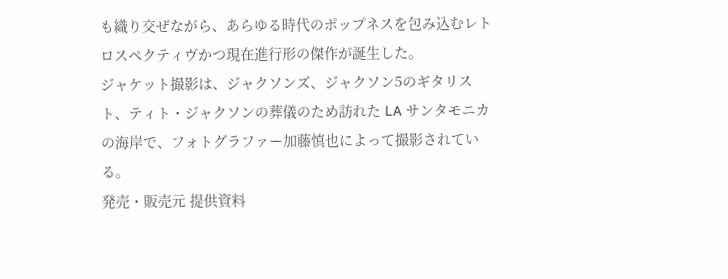も織り交ぜながら、あらゆる時代のポップネスを包み込むレトロスペクティヴかつ現在進行形の傑作が誕生した。
ジャケット撮影は、ジャクソンズ、ジャクソン5のギタリスト、ティト・ジャクソンの葬儀のため訪れた LA サンタモニカの海岸で、フォトグラファー加藤慎也によって撮影されている。
発売・販売元 提供資料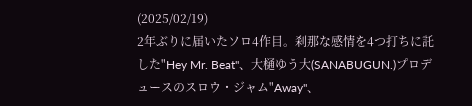(2025/02/19)
2年ぶりに届いたソロ4作目。刹那な感情を4つ打ちに託した"Hey Mr. Beat"、大樋ゆう大(SANABUGUN.)プロデュースのスロウ・ジャム"Away"、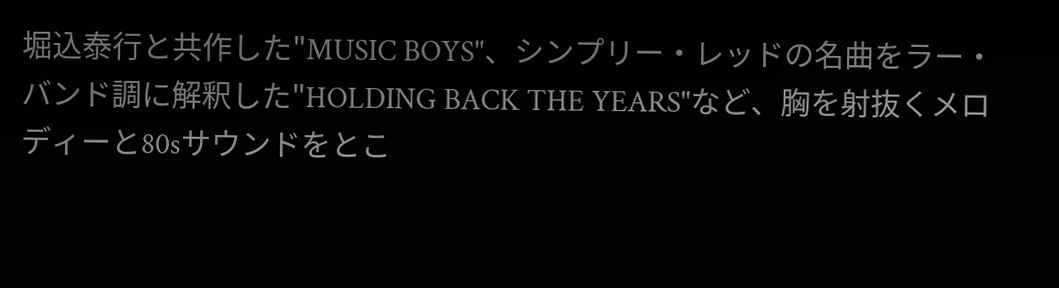堀込泰行と共作した"MUSIC BOYS"、シンプリー・レッドの名曲をラー・バンド調に解釈した"HOLDING BACK THE YEARS"など、胸を射抜くメロディーと80sサウンドをとこ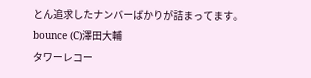とん追求したナンバーばかりが詰まってます。
bounce (C)澤田大輔
タワーレコー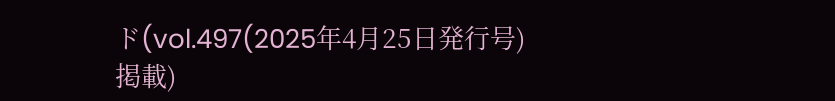ド(vol.497(2025年4月25日発行号)掲載)